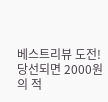베스트리뷰 도전!당선되면 2000원의 적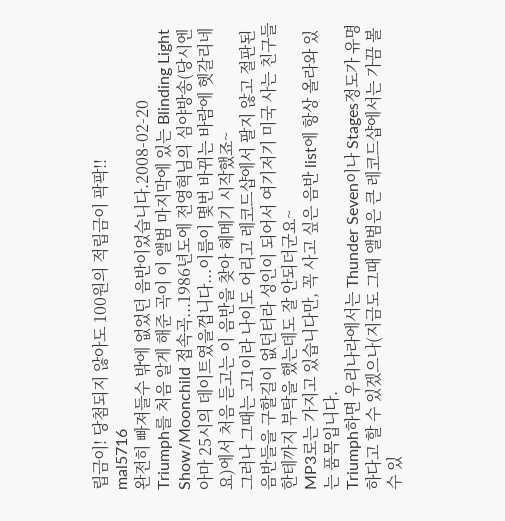립금이! 당첨되지 않아도 100원의 적립금이 팍팍!!
mal5716
완전히 빠져들수 밖에 없었던 음반이었습니다.2008-02-20
Triumph를 처음 알게 해준 곡이 이 앨범 마지막에 있는 Blinding Light Show/Moonchild 접속곡...1986년도에 전영혁님의 심야방송(당시엔 아마 25시의 데이트였을껍니다...이름이 몇번 바뀌는 바람에 헷갈리네요)에서 처음 듣고는 이 음반을 찾아 헤메기 시작했죠~
그러나 그때는 고1이라 나이도 어리고 레코드샵에서 팔지 않고 절판된 음반들을 구할길이 없던터라 성인이 되어서 여기저기 미국 사는 친구들한테까지 부탁을 했는데도 잘 안되더군요~
MP3로는 가지고 있습니다만, 꼭 사고 싶은 음반 list에 항상 올라와 있는 품목입니다.
Triumph하면 우리나라에서는 Thunder Seven이나 Stages정도가 유명하다고 할 수 있겠으나(지금도 그때 앨범은 큰 레코드샵에서는 가끔 볼 수 있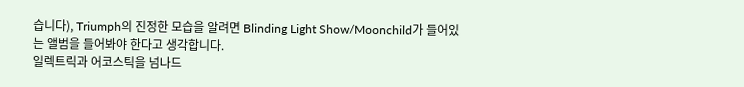습니다), Triumph의 진정한 모습을 알려면 Blinding Light Show/Moonchild가 들어있는 앨범을 들어봐야 한다고 생각합니다.
일렉트릭과 어코스틱을 넘나드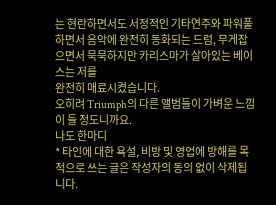는 현란하면서도 서정적인 기타연주와 파워풀하면서 음악에 완전히 동화되는 드럼, 무게잡으면서 묵묵하지만 카리스마가 살아있는 베이스는 저를
완전히 매료시켰습니다.
오히려 Triumph의 다른 앨범들이 가벼운 느낌이 들 정도니까요.
나도 한마디
* 타인에 대한 욕설, 비방 및 영업에 방해를 목적으로 쓰는 글은 작성자의 동의 없이 삭제됩니다.